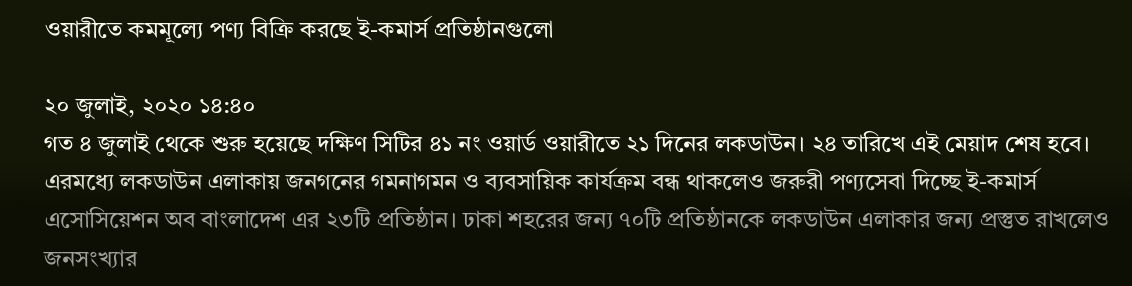ওয়ারীতে কমমূল্যে পণ্য বিক্রি করছে ই-কমার্স প্রতিষ্ঠানগুলো

২০ জুলাই, ২০২০ ১৪:৪০
গত ৪ জুলাই থেকে শুরু হয়েছে দক্ষিণ সিটির ৪১ নং ওয়ার্ড ওয়ারীতে ২১ দিনের লকডাউন। ২৪ তারিখে এই মেয়াদ শেষ হবে। এরমধ্যে লকডাউন এলাকায় জনগনের গমনাগমন ও ব্যবসায়িক কার্যক্রম বন্ধ থাকলেও জরুরী পণ্যসেবা দিচ্ছে ই-কমার্স এসোসিয়েশন অব বাংলাদেশ এর ২৩টি প্রতিষ্ঠান। ঢাকা শহরের জন্য ৭০টি প্রতিষ্ঠানকে লকডাউন এলাকার জন্য প্রস্তুত রাখলেও জনসংখ্যার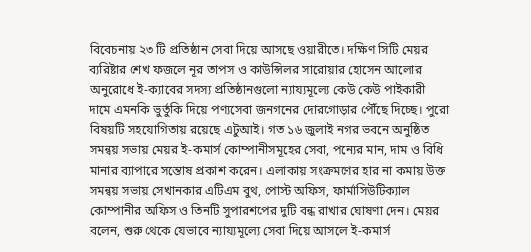বিবেচনায় ২৩ টি প্রতিষ্ঠান সেবা দিয়ে আসছে ওয়ারীতে। দক্ষিণ সিটি মেয়র ব্যরিষ্টার শেখ ফজলে নূর তাপস ও কাউন্সিলর সারোয়ার হোসেন আলোর অনুরোধে ই-ক্যাবের সদস্য প্রতিষ্ঠানগুলো ন্যায্যমূল্যে কেউ কেউ পাইকারী দামে এমনকি ভুর্তুকি দিয়ে পণ্যসেবা জনগনের দোরগোড়ার পৌঁছে দিচ্ছে। পুরো বিষয়টি সহযোগিতায় রয়েছে এটুআই। গত ১৬ জুলাই নগর ভবনে অনুষ্ঠিত সমন্বয় সভায় মেয়র ই-কমার্স কোম্পানীসমূহের সেবা, পন্যের মান, দাম ও বিধি মানার ব্যাপারে সন্তোষ প্রকাশ করেন। এলাকায় সংক্রমণের হার না কমায় উক্ত সমন্বয় সভায় সেখানকার এটিএম বুথ, পোস্ট অফিস, ফার্মাসিউটিক্যাল কোম্পানীর অফিস ও তিনটি সুপারশপের দুটি বন্ধ রাখার ঘোষণা দেন। মেয়র বলেন, শুরু থেকে যেভাবে ন্যায্যমূল্যে সেবা দিয়ে আসলে ই-কমার্স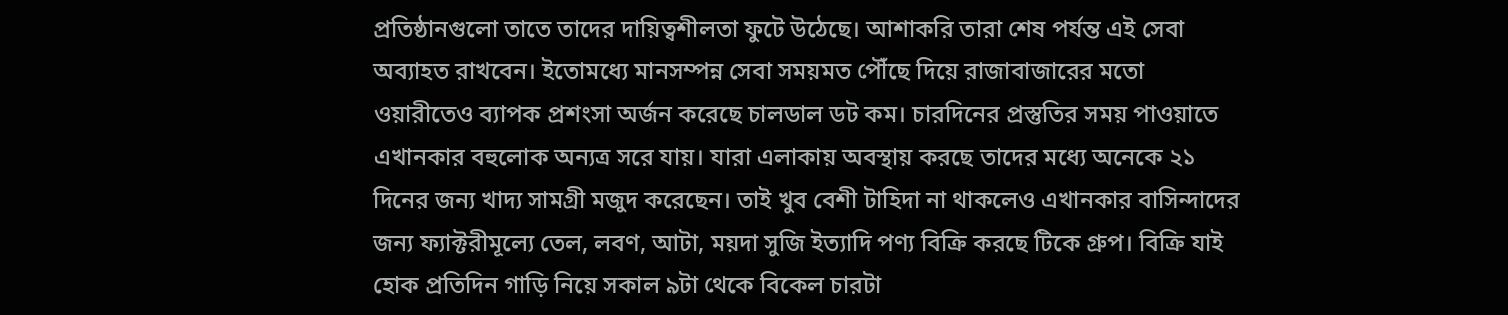প্রতিষ্ঠানগুলো তাতে তাদের দায়িত্বশীলতা ফুটে উঠেছে। আশাকরি তারা শেষ পর্যন্ত এই সেবা অব্যাহত রাখবেন। ইতোমধ্যে মানসম্পন্ন সেবা সময়মত পৌঁছে দিয়ে রাজাবাজারের মতো ওয়ারীতেও ব্যাপক প্রশংসা অর্জন করেছে চালডাল ডট কম। চারদিনের প্রস্তুতির সময় পাওয়াতে এখানকার বহুলোক অন্যত্র সরে যায়। যারা এলাকায় অবস্থায় করছে তাদের মধ্যে অনেকে ২১ দিনের জন্য খাদ্য সামগ্রী মজুদ করেছেন। তাই খুব বেশী টাহিদা না থাকলেও এখানকার বাসিন্দাদের জন্য ফ্যাক্টরীমূল্যে তেল, লবণ, আটা, ময়দা সুজি ইত্যাদি পণ্য বিক্রি করছে টিকে গ্রুপ। বিক্রি যাই হোক প্রতিদিন গাড়ি নিয়ে সকাল ৯টা থেকে বিকেল চারটা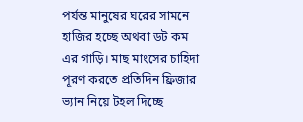পর্যন্ত মানুষের ঘরের সামনে হাজির হচ্ছে অথবা ডট কম এর গাড়ি। মাছ মাংসের চাহিদা পূরণ করতে প্রতিদিন ফ্রিজার ভ্যান নিয়ে টহল দিচ্ছে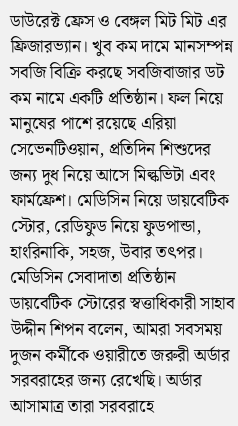ডাউরেক্ট ফ্রেস ও বেঙ্গল মিট মিট এর ফ্রিজারভ্যান। খুব কম দামে মানসম্পন্ন সবজি বিক্রি করছে সবজিবাজার ডট কম নামে একটি প্রতিষ্ঠান। ফল নিয়ে মানুষের পাশে রয়েছে এরিয়া সেভেনটিওয়ান, প্রতিদিন শিশুদের জন্য দুধ নিয়ে আসে মিল্কভিটা এবং ফার্মফ্রেশ। মেডিসিন নিয়ে ডায়বেটিক স্টোর, রেডিফুড নিয়ে ফুডপান্ডা, হাংরিনাকি, সহজ, উবার তৎপর।   মেডিসিন সেবাদাতা প্রতিষ্ঠান ডায়বেটিক স্টোরের স্বত্তাধিকারী সাহাব উদ্দীন শিপন বলেন, আমরা সবসময় দুজন কর্মীকে ওয়ারীতে জরুরী অর্ডার সরবরাহের জন্য রেখেছি। অর্ডার আসামাত্র তারা সরবরাহে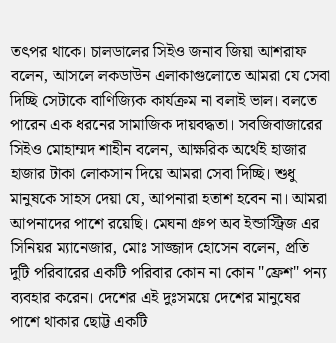তৎপর থাকে। চালডালের সিইও জনাব জিয়া আশরাফ বলেন, আসলে লকডাউন এলাকাগুলোতে আমরা যে সেবা দিচ্ছি সেটাকে বাণিজ্যিক কার্যক্রম না বলাই ভাল। বলতে পারেন এক ধরনের সামাজিক দায়বদ্ধতা। সবজিবাজারের সিইও মোহাম্মদ শাহীন বলেন, আক্ষরিক অর্থেই হাজার হাজার টাকা লোকসান দিয়ে আমরা সেবা দিচ্ছি। শুধু মানুষকে সাহস দেয়া যে, আপনারা হতাশ হবেন না। আমরা আপনাদের পাশে রয়েছি। মেঘনা গ্রুপ অব ইন্ডাস্ট্রিজ এর সিনিয়র ম্যানেজার, মোঃ সাজ্জাদ হোসেন বলেন, প্রতি দুটি পরিবারের একটি পরিবার কোন না কোন "ফ্রেশ" পন্য ব্যবহার করেন। দেশের এই দুঃসময়ে দেশের মানুষের পাশে থাকার ছোট্ট একটি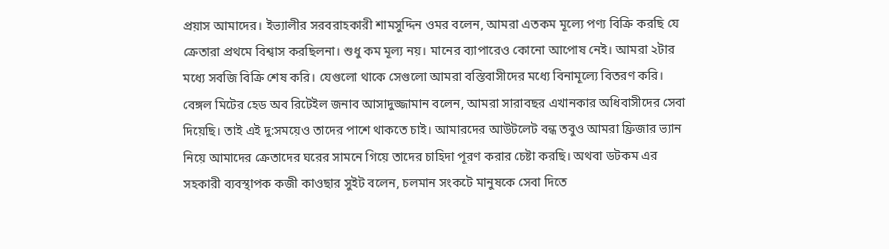প্রয়াস আমাদের। ইভ্যালীর সরবরাহকারী শামসুদ্দিন ওমর বলেন, আমরা এতকম মূল্যে পণ্য বিক্রি করছি যে ক্রেতারা প্রথমে বিশ্বাস করছিলনা। শুধু কম মূল্য নয়। মানের ব্যাপারেও কোনো আপোষ নেই। আমরা ২টার মধ্যে সবজি বিক্রি শেষ করি। যেগুলো থাকে সেগুলো আমরা বস্তিবাসীদের মধ্যে বিনামূল্যে বিতরণ করি। বেঙ্গল মিটের হেড অব রিটেইল জনাব আসাদুজ্জামান বলেন, আমরা সারাবছর এখানকার অধিবাসীদের সেবা দিয়েছি। তাই এই দু:সময়েও তাদের পাশে থাকতে চাই। আমারদের আউটলেট বন্ধ তবুও আমরা ফ্রিজার ভ্যান নিয়ে আমাদের ক্রেতাদের ঘরের সামনে গিয়ে তাদের চাহিদা পূরণ করার চেষ্টা করছি। অথবা ডটকম এর সহকারী ব্যবস্থাপক কজী কাওছার সুইট বলেন, চলমান সংকটে মানুষকে সেবা দিতে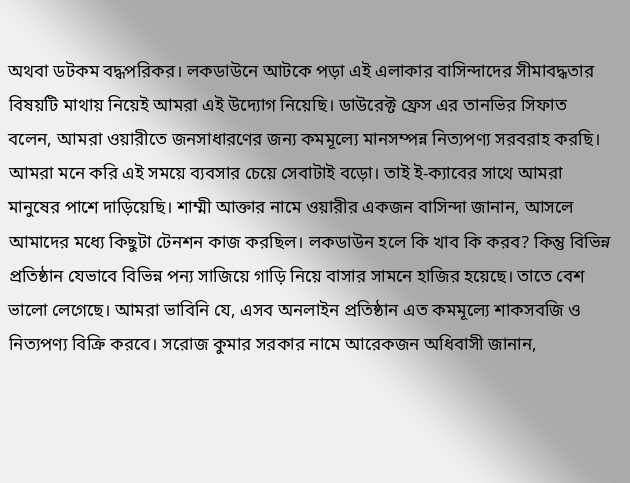অথবা ডটকম বদ্ধপরিকর। লকডাউনে আটকে পড়া এই এলাকার বাসিন্দাদের সীমাবদ্ধতার বিষয়টি মাথায় নিয়েই আমরা এই উদ্যোগ নিয়েছি। ডাউরেক্ট ফ্রেস এর তানভির সিফাত বলেন, আমরা ওয়ারীতে জনসাধারণের জন্য কমমূল্যে মানসম্পন্ন নিত্যপণ্য সরবরাহ করছি। আমরা মনে করি এই সময়ে ব্যবসার চেয়ে সেবাটাই বড়ো। তাই ই-ক্যাবের সাথে আমরা মানুষের পাশে দাড়িয়েছি। শাম্মী আক্তার নামে ওয়ারীর একজন বাসিন্দা জানান, আসলে আমাদের মধ্যে কিছুটা টেনশন কাজ করছিল। লকডাউন হলে কি খাব কি করব? কিন্তু বিভিন্ন প্রতিষ্ঠান যেভাবে বিভিন্ন পন্য সাজিয়ে গাড়ি নিয়ে বাসার সামনে হাজির হয়েছে। তাতে বেশ ভালো লেগেছে। আমরা ভাবিনি যে, এসব অনলাইন প্রতিষ্ঠান এত কমমূল্যে শাকসবজি ও নিত্যপণ্য বিক্রি করবে। সরোজ কুমার সরকার নামে আরেকজন অধিবাসী জানান,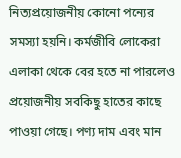নিত্যপ্রয়োজনীয় কোনো পন্যের সমস্যা হয়নি। কর্মজীবি লোকেরা এলাকা থেকে বের হতে না পারলেও প্রয়োজনীয় সবকিছু হাতের কাছে পাওয়া গেছে। পণ্য দাম এবং মান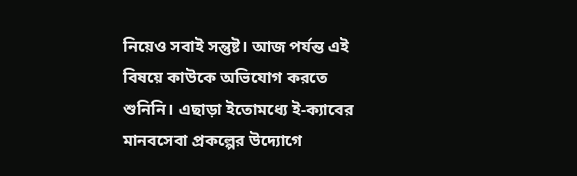নিয়েও সবাই সন্তুষ্ট। আজ পর্যন্ত এই বিষয়ে কাউকে অভিযোগ করতে শুনিনি। এছাড়া ইতোমধ্যে ই-ক্যাবের মানবসেবা প্রকল্পের উদ্যোগে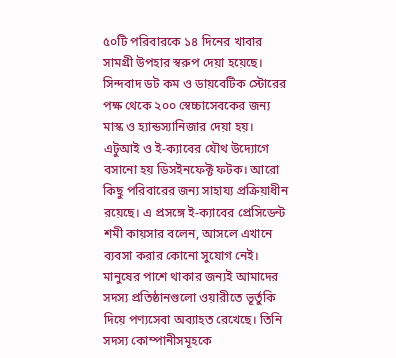৫০টি পরিবারকে ১৪ দিনের খাবার সামগ্রী উপহার স্বরুপ দেয়া হয়েছে। সিন্দবাদ ডট কম ও ডায়বেটিক স্টোরের পক্ষ থেকে ২০০ স্বেচ্চাসেবকের জন্য মাস্ক ও হ্যান্ডস্যানিজার দেয়া হয়। এটুআই ও ই-ক্যাবের যৌথ উদ্যোগে বসানো হয় ডিসইনফেক্ট ফটক। আরো কিছু পরিবারের জন্য সাহায্য প্রক্রিয়াধীন রয়েছে। এ প্রসঙ্গে ই-ক্যাবের প্রেসিডেন্ট শমী কায়সার বলেন, আসলে এখানে ব্যবসা করার কোনো সুযোগ নেই। মানুষের পাশে থাকার জন্যই আমাদের সদস্য প্রতিষ্ঠানগুলো ওয়ারীতে ভূর্তুকি দিয়ে পণ্যসেবা অব্যাহত রেখেছে। তিনি সদস্য কোম্পানীসমূহকে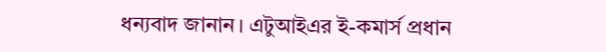ধন্যবাদ জানান। এটুআইএর ই-কমার্স প্রধান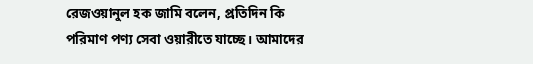রেজওয়ানুল হক জামি বলেন, প্রতিদিন কি পরিমাণ পণ্য সেবা ওয়ারীতে যাচ্ছে। আমাদের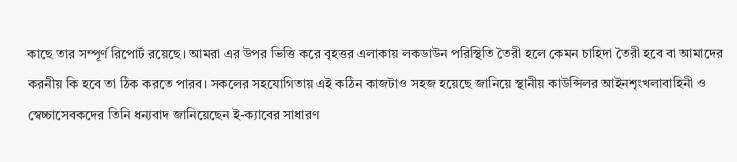কাছে তার সম্পূর্ণ রিপোর্ট রয়েছে। আমরা এর উপর ভিত্তি করে বৃহত্তর এলাকায় লকডাউন পরিস্থিতি তৈরী হলে কেমন চাহিদা তৈরী হবে বা আমাদের করনীয় কি হবে তা ঠিক করতে পারব। সকলের সহযোগিতায় এই কঠিন কাজটাও সহজ হয়েছে জানিয়ে স্থানীয় কাউন্সিলর আইনশৃংখলাবাহিনী ও স্বেচ্চাসেবকদের তিনি ধন্যবাদ জানিয়েছেন ই-ক্যাবের সাধারণ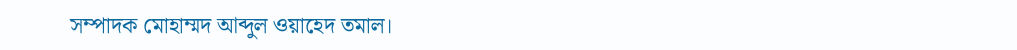সম্পাদক মোহাম্মদ আব্দুল ওয়াহেদ তমাল।